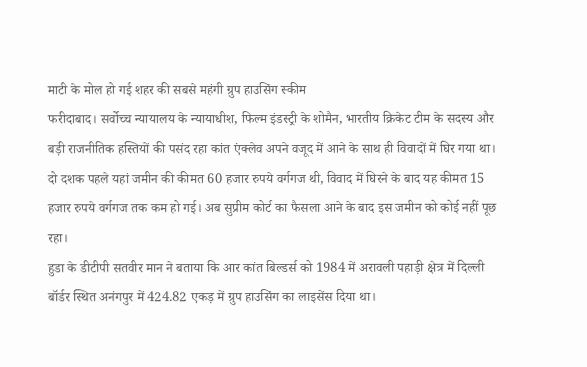माटी के मोल हो गई शहर की सबसे महंगी ग्रुप हाउसिंग स्कीम
फरीदाबाद। सर्वोच्च न्यायालय के न्यायाधीश, फिल्म इंडस्ट्री के शोमैन, भारतीय क्रिकेट टीम के सदस्य और बड़ी राजनीतिक हस्तियों की पसंद रहा कांत एंक्लेव अपने वजूद में आने के साथ ही विवादों में घिर गया था। दो दशक पहले यहां जमीन की कीमत 60 हजार रुपये वर्गगज थी, विवाद में घिरने के बाद यह कीमत 15 हजार रुपये वर्गगज तक कम हो गई। अब सुप्रीम कोर्ट का फैसला आने के बाद इस जमीन को कोई नहीं पूछ रहा।
हुडा के डीटीपी सतवीर मान ने बताया कि आर कांत बिल्डर्स को 1984 में अरावली पहाड़ी क्षेत्र में दिल्ली बॉर्डर स्थित अनंगपुर में 424.82 एकड़ में ग्रुप हाउसिंग का लाइसेंस दिया था।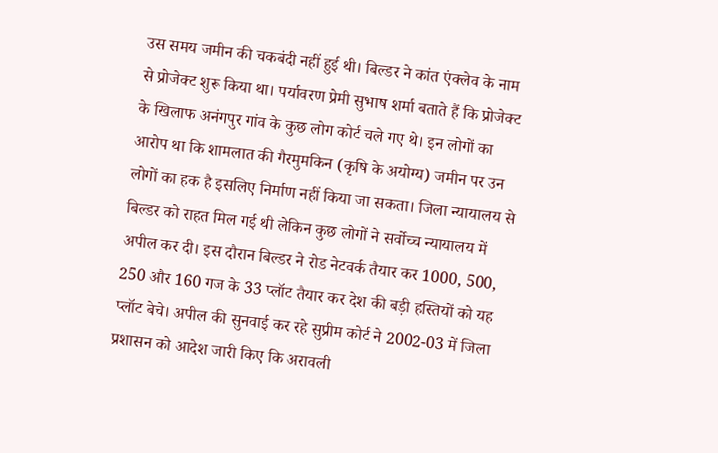उस समय जमीन की चकबंदी नहीं हुई थी। बिल्डर ने कांत एंक्लेव के नाम से प्रोजेक्ट शुरू किया था। पर्यावरण प्रेमी सुभाष शर्मा बताते हैं कि प्रोजेक्ट के खिलाफ अनंगपुर गांव के कुछ लोग कोर्ट चले गए थे। इन लोगों का आरोप था कि शामलात की गैरमुमकिन (कृषि के अयोग्य) जमीन पर उन लोगों का हक है इसलिए निर्माण नहीं किया जा सकता। जिला न्यायालय से बिल्डर को राहत मिल गई थी लेकिन कुछ लोगों ने सर्वोच्च न्यायालय में अपील कर दी। इस दौरान बिल्डर ने रोड नेटवर्क तैयार कर 1000, 500, 250 और 160 गज के 33 प्लॉट तैयार कर देश की बड़ी हस्तियों को यह प्लॉट बेचे। अपील की सुनवाई कर रहे सुप्रीम कोर्ट ने 2002-03 में जिला प्रशासन को आदेश जारी किए कि अरावली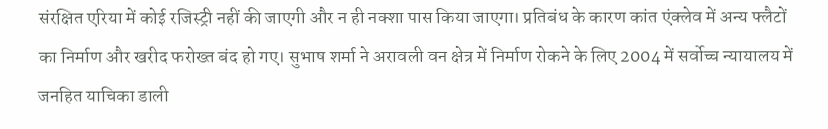संरक्षित एरिया में कोई रजिस्ट्री नहीं की जाएगी और न ही नक्शा पास किया जाएगा। प्रतिबंध के कारण कांत एंक्लेव में अन्य फ्लैटों का निर्माण और खरीद फरोख्त बंद हो गए। सुभाष शर्मा ने अरावली वन क्षेत्र में निर्माण रोकने के लिए 2004 में सर्वोच्च न्यायालय में जनहित याचिका डाली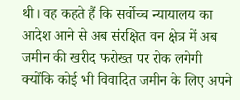थी। वह कहते हैं कि सर्वोच्च न्यायालय का आदेश आने से अब संरक्षित वन क्षेत्र में अब जमीन की खरीद फरोख्त पर रोक लगेगी क्योंकि कोई भी विवादित जमीन के लिए अपने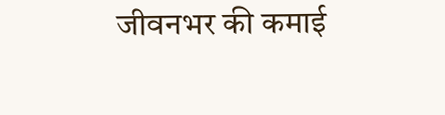जीवनभर की कमाई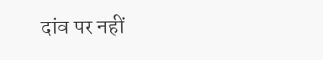दांव पर नहीं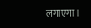लगाएगा।